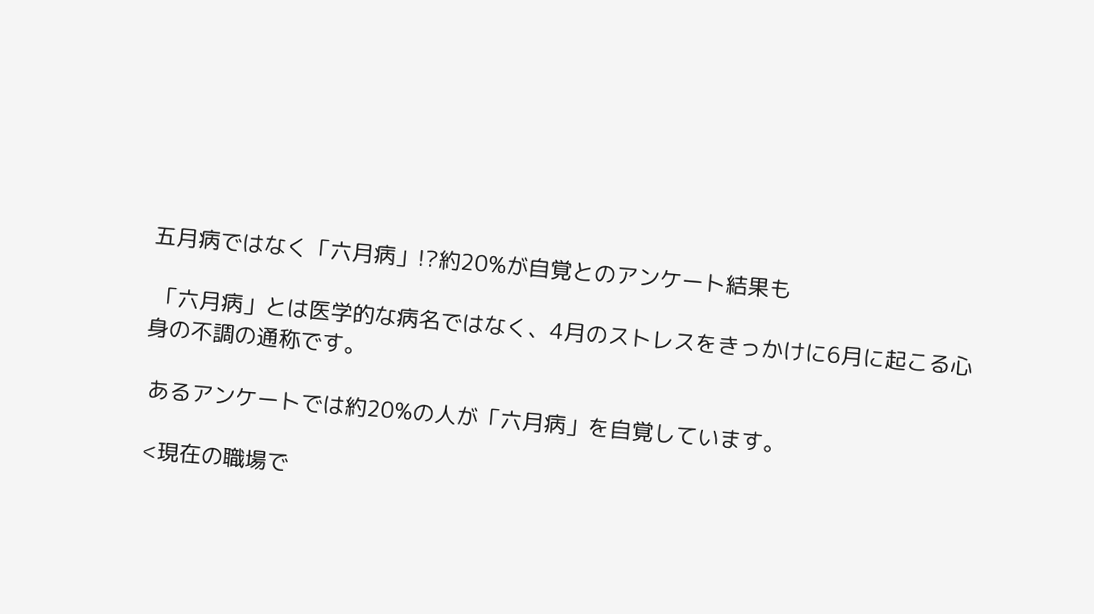五月病ではなく「六月病」!?約20%が自覚とのアンケート結果も

 「六月病」とは医学的な病名ではなく、4月のストレスをきっかけに6月に起こる心身の不調の通称です。

 あるアンケートでは約20%の人が「六月病」を自覚しています。

 <現在の職場で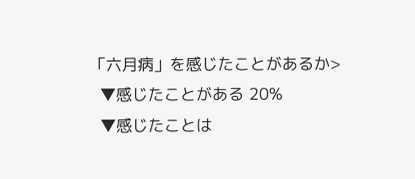「六月病」を感じたことがあるか>
  ▼感じたことがある 20%
  ▼感じたことは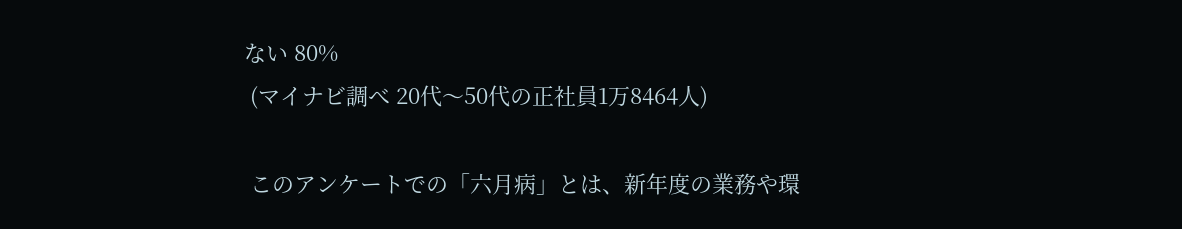ない 80%
 (マイナビ調べ 20代〜50代の正社員1万8464人)

 このアンケートでの「六月病」とは、新年度の業務や環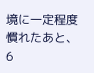境に一定程度慣れたあと、6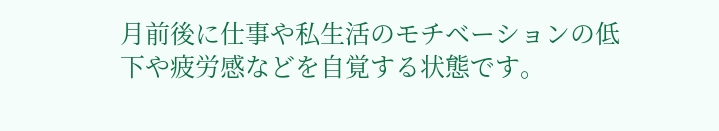月前後に仕事や私生活のモチベーションの低下や疲労感などを自覚する状態です。